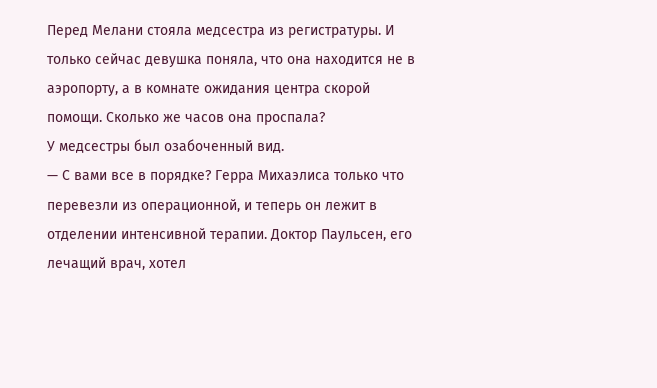Перед Мелани стояла медсестра из регистратуры. И только сейчас девушка поняла, что она находится не в аэропорту, а в комнате ожидания центра скорой помощи. Сколько же часов она проспала?
У медсестры был озабоченный вид.
— С вами все в порядке? Герра Михаэлиса только что перевезли из операционной, и теперь он лежит в отделении интенсивной терапии. Доктор Паульсен, его лечащий врач, хотел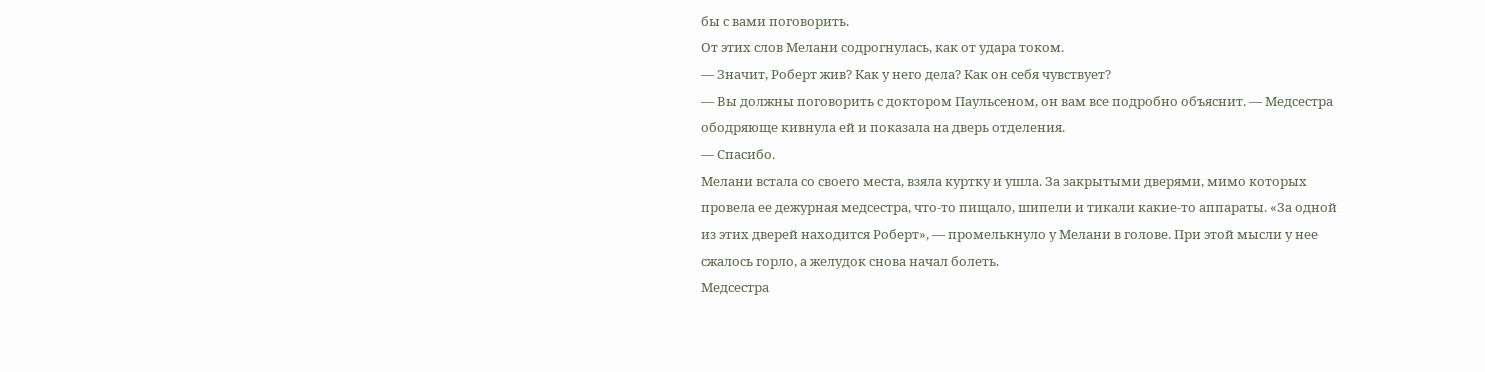бы с вами поговорить.
От этих слов Мелани содрогнулась, как от удара током.
— Значит, Роберт жив? Как у него дела? Как он себя чувствует?
— Вы должны поговорить с доктором Паульсеном, он вам все подробно объяснит. — Медсестра ободряюще кивнула ей и показала на дверь отделения.
— Спасибо.
Мелани встала со своего места, взяла куртку и ушла. За закрытыми дверями, мимо которых провела ее дежурная медсестра, что-то пищало, шипели и тикали какие-то аппараты. «За одной из этих дверей находится Роберт», — промелькнуло у Мелани в голове. При этой мысли у нее сжалось горло, а желудок снова начал болеть.
Медсестра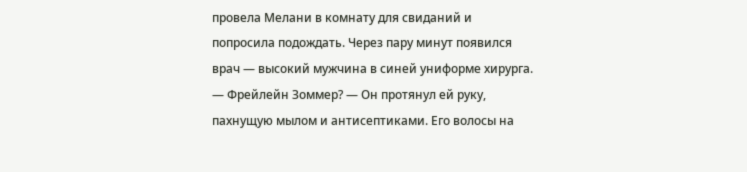провела Мелани в комнату для свиданий и попросила подождать. Через пару минут появился врач — высокий мужчина в синей униформе хирурга.
— Фрейлейн Зоммер? — Он протянул ей руку, пахнущую мылом и антисептиками. Его волосы на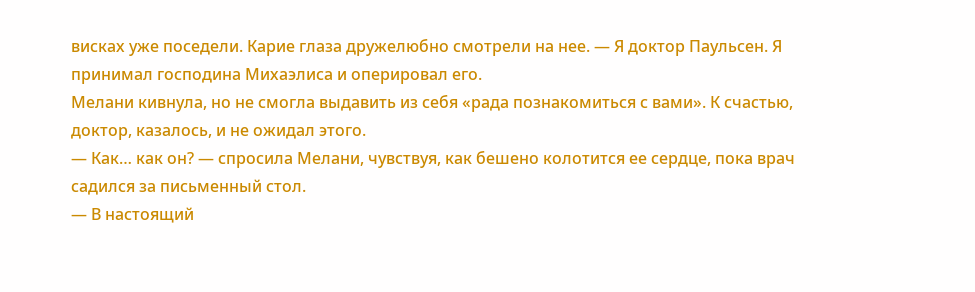висках уже поседели. Карие глаза дружелюбно смотрели на нее. — Я доктор Паульсен. Я принимал господина Михаэлиса и оперировал его.
Мелани кивнула, но не смогла выдавить из себя «рада познакомиться с вами». К счастью, доктор, казалось, и не ожидал этого.
— Как… как он? — спросила Мелани, чувствуя, как бешено колотится ее сердце, пока врач садился за письменный стол.
— В настоящий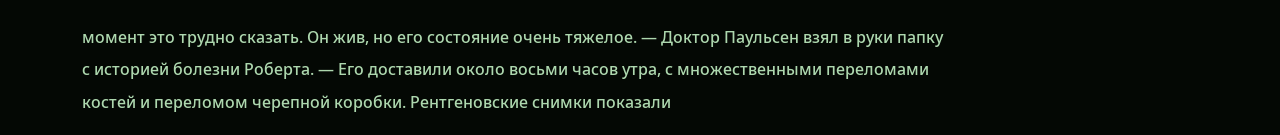момент это трудно сказать. Он жив, но его состояние очень тяжелое. — Доктор Паульсен взял в руки папку с историей болезни Роберта. — Его доставили около восьми часов утра, с множественными переломами костей и переломом черепной коробки. Рентгеновские снимки показали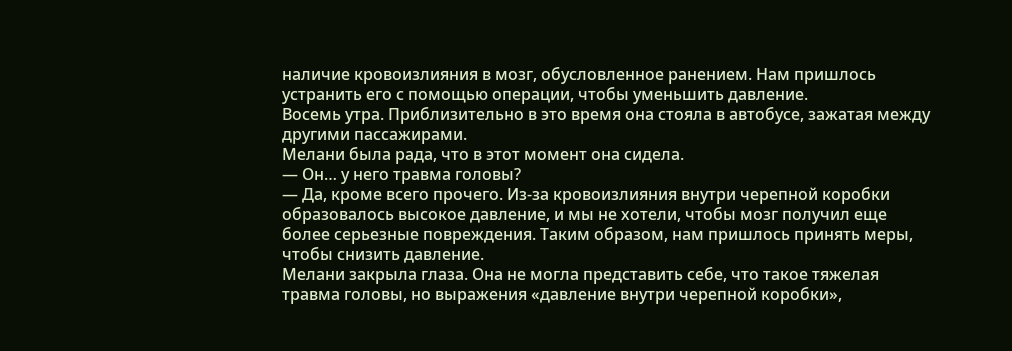наличие кровоизлияния в мозг, обусловленное ранением. Нам пришлось устранить его с помощью операции, чтобы уменьшить давление.
Восемь утра. Приблизительно в это время она стояла в автобусе, зажатая между другими пассажирами.
Мелани была рада, что в этот момент она сидела.
— Он… у него травма головы?
— Да, кроме всего прочего. Из-за кровоизлияния внутри черепной коробки образовалось высокое давление, и мы не хотели, чтобы мозг получил еще более серьезные повреждения. Таким образом, нам пришлось принять меры, чтобы снизить давление.
Мелани закрыла глаза. Она не могла представить себе, что такое тяжелая травма головы, но выражения «давление внутри черепной коробки»,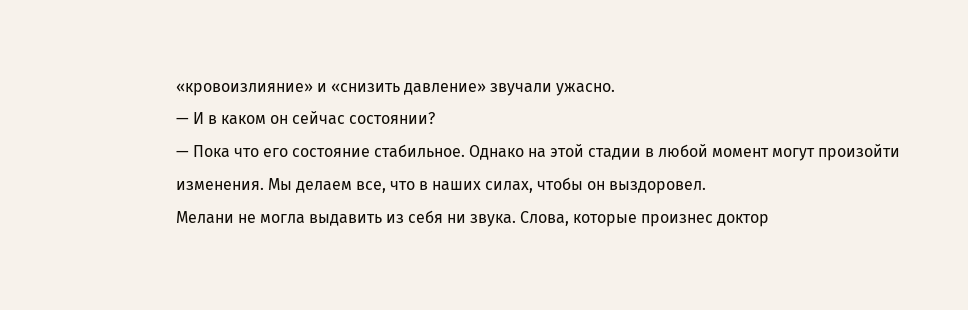«кровоизлияние» и «снизить давление» звучали ужасно.
— И в каком он сейчас состоянии?
— Пока что его состояние стабильное. Однако на этой стадии в любой момент могут произойти изменения. Мы делаем все, что в наших силах, чтобы он выздоровел.
Мелани не могла выдавить из себя ни звука. Слова, которые произнес доктор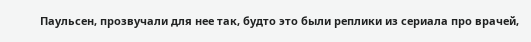Паульсен, прозвучали для нее так, будто это были реплики из сериала про врачей,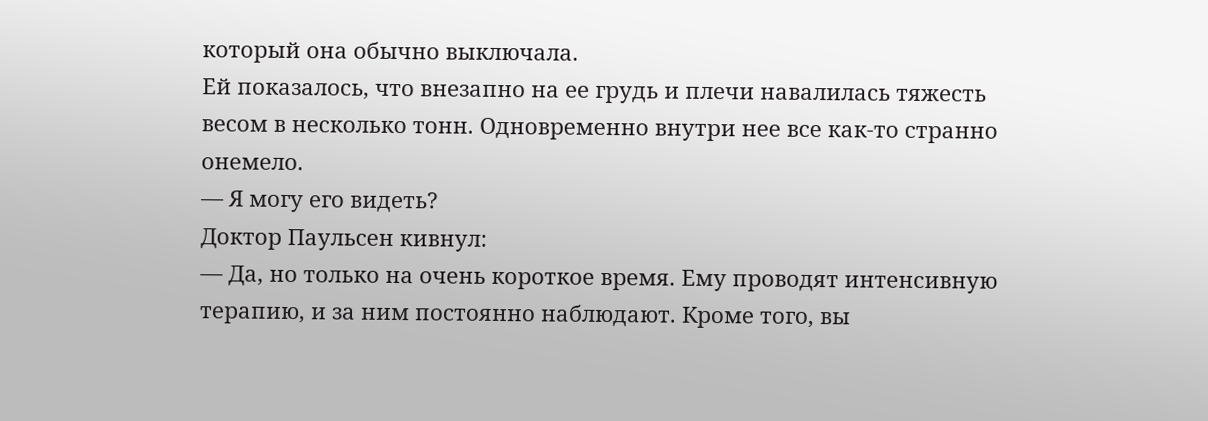который она обычно выключала.
Ей показалось, что внезапно на ее грудь и плечи навалилась тяжесть весом в несколько тонн. Одновременно внутри нее все как-то странно онемело.
— Я могу его видеть?
Доктор Паульсен кивнул:
— Да, но только на очень короткое время. Ему проводят интенсивную терапию, и за ним постоянно наблюдают. Кроме того, вы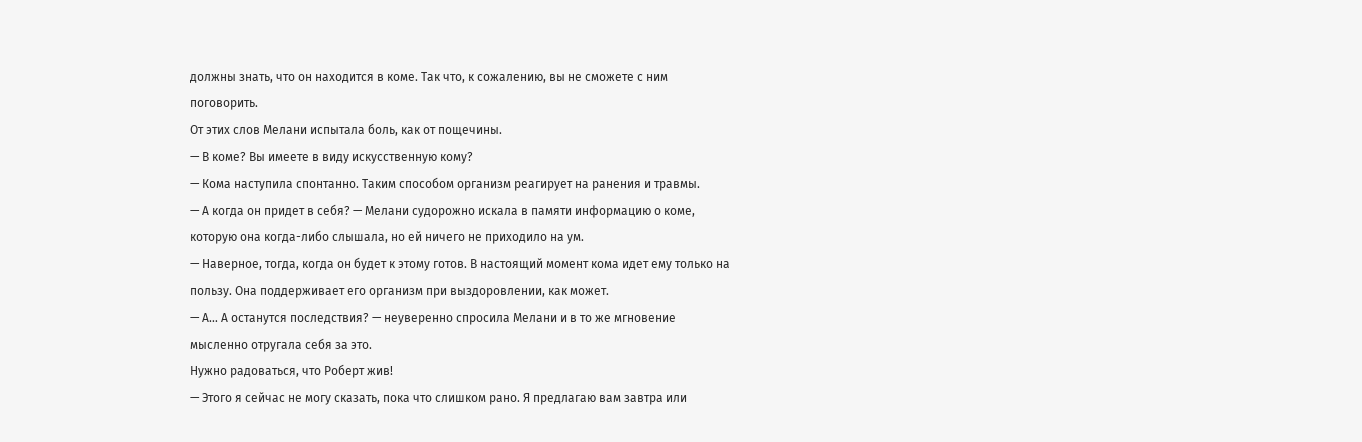должны знать, что он находится в коме. Так что, к сожалению, вы не сможете с ним поговорить.
От этих слов Мелани испытала боль, как от пощечины.
— В коме? Вы имеете в виду искусственную кому?
— Кома наступила спонтанно. Таким способом организм реагирует на ранения и травмы.
— А когда он придет в себя? — Мелани судорожно искала в памяти информацию о коме, которую она когда-либо слышала, но ей ничего не приходило на ум.
— Наверное, тогда, когда он будет к этому готов. В настоящий момент кома идет ему только на пользу. Она поддерживает его организм при выздоровлении, как может.
— А… А останутся последствия? — неуверенно спросила Мелани и в то же мгновение мысленно отругала себя за это.
Нужно радоваться, что Роберт жив!
— Этого я сейчас не могу сказать, пока что слишком рано. Я предлагаю вам завтра или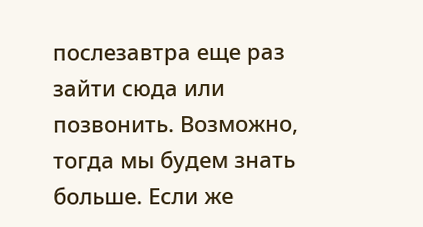послезавтра еще раз зайти сюда или позвонить. Возможно, тогда мы будем знать больше. Если же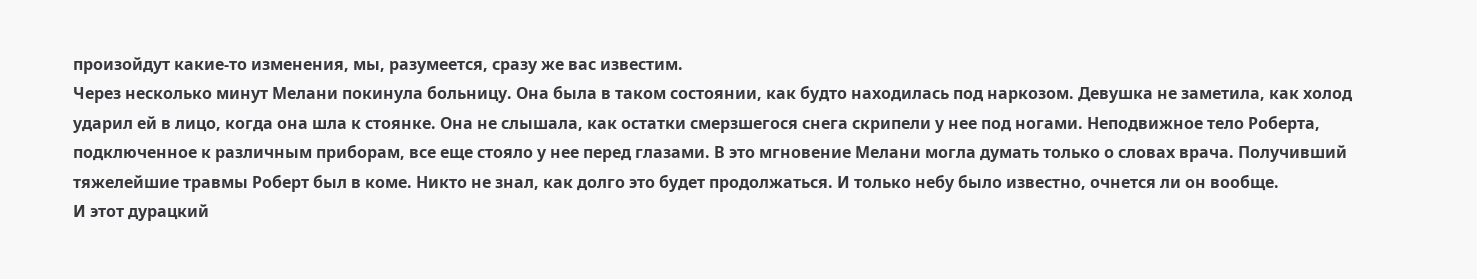произойдут какие-то изменения, мы, разумеется, сразу же вас известим.
Через несколько минут Мелани покинула больницу. Она была в таком состоянии, как будто находилась под наркозом. Девушка не заметила, как холод ударил ей в лицо, когда она шла к стоянке. Она не слышала, как остатки смерзшегося снега скрипели у нее под ногами. Неподвижное тело Роберта, подключенное к различным приборам, все еще стояло у нее перед глазами. В это мгновение Мелани могла думать только о словах врача. Получивший тяжелейшие травмы Роберт был в коме. Никто не знал, как долго это будет продолжаться. И только небу было известно, очнется ли он вообще.
И этот дурацкий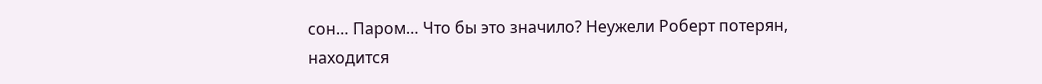сон… Паром… Что бы это значило? Неужели Роберт потерян, находится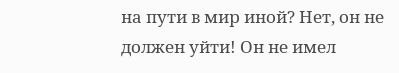на пути в мир иной? Нет, он не должен уйти! Он не имел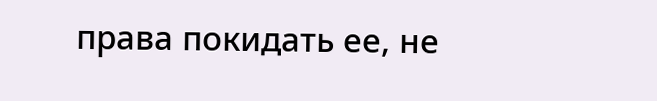права покидать ее, не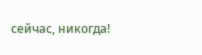сейчас, никогда!